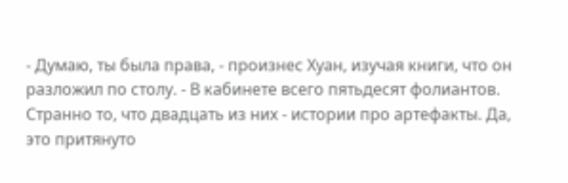- Думаю, ты была права, - произнес Хуан, изучая книги, что он разложил по столу. - В кабинете всего пятьдесят фолиантов. Странно то, что двадцать из них - истории про артефакты. Да, это притянуто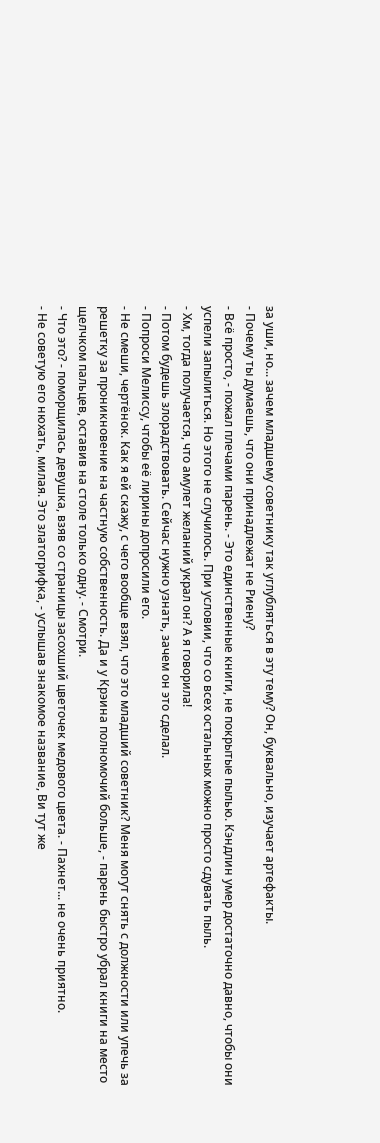за уши, но... зачем младшему советнику так углубляться в эту тему? Он, буквально, изучает артефакты.
- Почему ты думаешь, что они принадлежат не Риену?
- Всё просто, - пожал плечами парень. - Это единственные книги, не покрытые пылью. Кэндлин умер достаточно давно, чтобы они успели запылиться. Но этого не случилось. При условии, что со всех остальных можно просто сдувать пыль.
- Хм, тогда получается, что амулет желаний украл он? А я говорила!
- Потом будешь злорадствовать. Сейчас нужно узнать, зачем он это сделал.
- Попроси Мелиссу, чтобы её лирины допросили его.
- Не смеши, чертёнок. Как я ей скажу, с чего вообще взял, что это младший советник? Меня могут снять с должности или упечь за решетку за проникновение на частную собственность. Да и у Крэина полномочий больше, - парень быстро убрал книги на место щелчком пальцев, оставив на столе только одну. - Смотри.
- Что это? - поморщилась девушка, взяв со страницы засохший цветочек медового цвета. - Пахнет... не очень приятно.
- Не советую его нюхать, милая. Это златогрифка, - услышав знакомое название, Ви тут же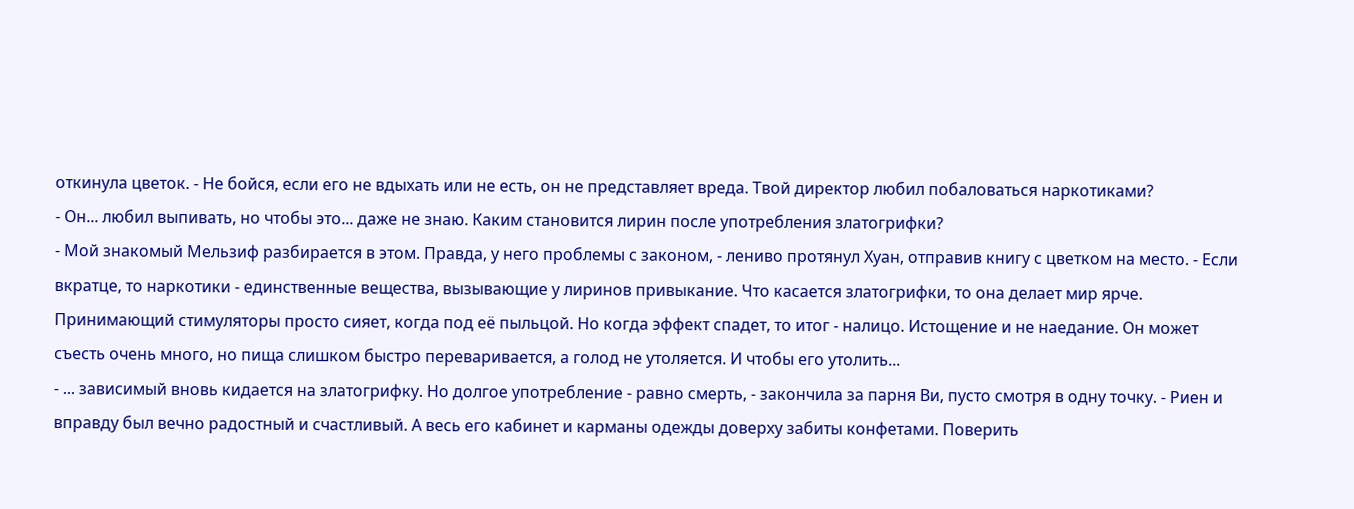откинула цветок. - Не бойся, если его не вдыхать или не есть, он не представляет вреда. Твой директор любил побаловаться наркотиками?
- Он... любил выпивать, но чтобы это... даже не знаю. Каким становится лирин после употребления златогрифки?
- Мой знакомый Мельзиф разбирается в этом. Правда, у него проблемы с законом, - лениво протянул Хуан, отправив книгу с цветком на место. - Если вкратце, то наркотики - единственные вещества, вызывающие у лиринов привыкание. Что касается златогрифки, то она делает мир ярче. Принимающий стимуляторы просто сияет, когда под её пыльцой. Но когда эффект спадет, то итог - налицо. Истощение и не наедание. Он может съесть очень много, но пища слишком быстро переваривается, а голод не утоляется. И чтобы его утолить...
- ... зависимый вновь кидается на златогрифку. Но долгое употребление - равно смерть, - закончила за парня Ви, пусто смотря в одну точку. - Риен и вправду был вечно радостный и счастливый. А весь его кабинет и карманы одежды доверху забиты конфетами. Поверить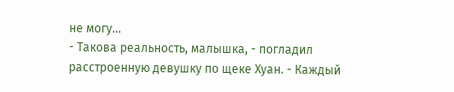не могу...
- Такова реальность, малышка, - погладил расстроенную девушку по щеке Хуан. - Каждый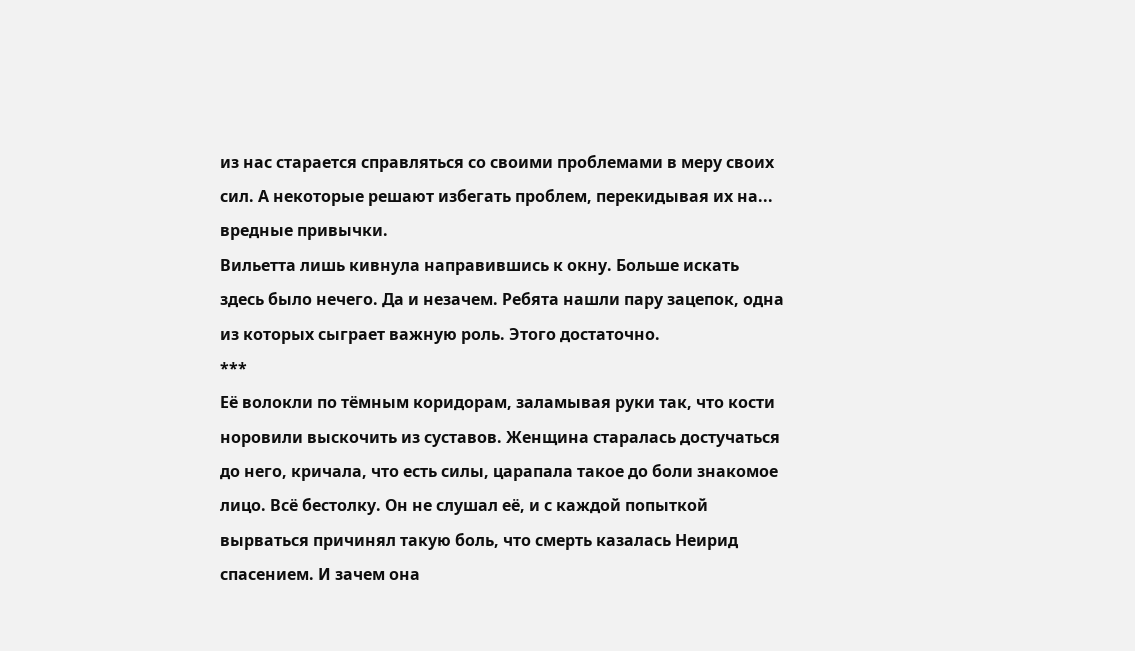из нас старается справляться со своими проблемами в меру своих сил. А некоторые решают избегать проблем, перекидывая их на... вредные привычки.
Вильетта лишь кивнула направившись к окну. Больше искать здесь было нечего. Да и незачем. Ребята нашли пару зацепок, одна из которых сыграет важную роль. Этого достаточно.
***
Её волокли по тёмным коридорам, заламывая руки так, что кости норовили выскочить из суставов. Женщина старалась достучаться до него, кричала, что есть силы, царапала такое до боли знакомое лицо. Всё бестолку. Он не слушал её, и с каждой попыткой вырваться причинял такую боль, что смерть казалась Неирид спасением. И зачем она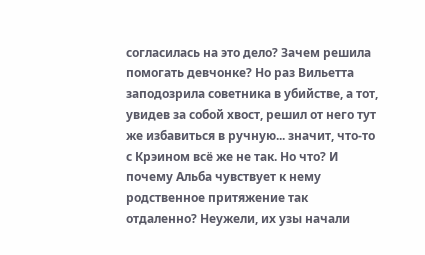согласилась на это дело? Зачем решила помогать девчонке? Но раз Вильетта заподозрила советника в убийстве, а тот, увидев за собой хвост, решил от него тут же избавиться в ручную... значит, что-то с Крэином всё же не так. Но что? И почему Альба чувствует к нему родственное притяжение так отдаленно? Неужели, их узы начали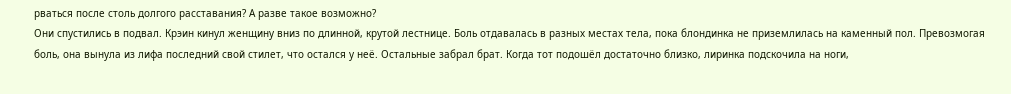рваться после столь долгого расставания? А разве такое возможно?
Они спустились в подвал. Крэин кинул женщину вниз по длинной, крутой лестнице. Боль отдавалась в разных местах тела, пока блондинка не приземлилась на каменный пол. Превозмогая боль, она вынула из лифа последний свой стилет, что остался у неё. Остальные забрал брат. Когда тот подошёл достаточно близко, лиринка подскочила на ноги,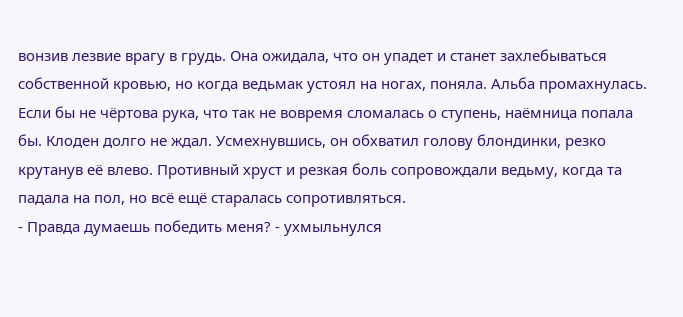вонзив лезвие врагу в грудь. Она ожидала, что он упадет и станет захлебываться собственной кровью, но когда ведьмак устоял на ногах, поняла. Альба промахнулась. Если бы не чёртова рука, что так не вовремя сломалась о ступень, наёмница попала бы. Клоден долго не ждал. Усмехнувшись, он обхватил голову блондинки, резко крутанув её влево. Противный хруст и резкая боль сопровождали ведьму, когда та падала на пол, но всё ещё старалась сопротивляться.
- Правда думаешь победить меня? - ухмыльнулся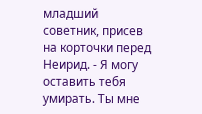младший советник, присев на корточки перед Неирид. - Я могу оставить тебя умирать. Ты мне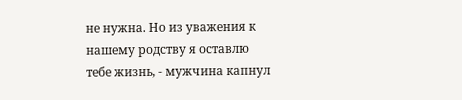не нужна. Но из уважения к нашему родству я оставлю тебе жизнь, - мужчина капнул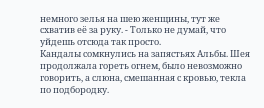немного зелья на шею женщины, тут же схватив её за руку. - Только не думай, что уйдешь отсюда так просто.
Кандалы сомкнулись на запястьях Альбы. Шея продолжала гореть огнем, было невозможно говорить, а слюна, смешанная с кровью, текла по подбородку.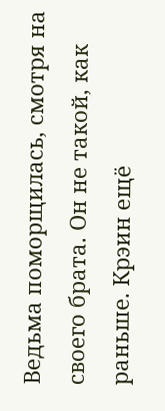Ведьма поморщилась, смотря на своего брата. Он не такой, как раньше. Крэин ещё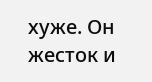хуже. Он жесток и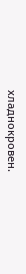хладнокровен.